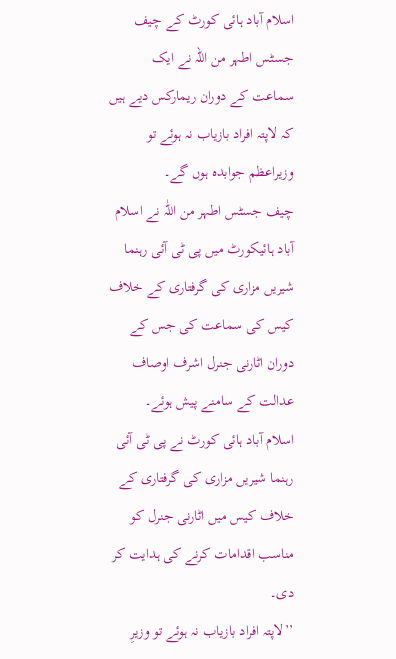اسلام آباد ہائی کورٹ کے چیف جسٹس اطہر من اللہ نے ایک سماعت کے دوران ریمارکس دیے ہیں کہ لاپتہ افراد بازیاب نہ ہوئے تو وزیراعظم جوابدہ ہوں گے۔
چیف جسٹس اطہر من اللّٰہ نے اسلام آباد ہائیکورٹ میں پی ٹی آئی رہنما شیریں مزاری کی گرفتاری کے خلاف کیس کی سماعت کی جس کے دوران اٹارنی جنرل اشرف اوصاف عدالت کے سامنے پیش ہوئے۔
اسلام آباد ہائی کورٹ نے پی ٹی آئی رہنما شیریں مزاری کی گرفتاری کے خلاف کیس میں اٹارنی جنرل کو مناسب اقدامات کرنے کی ہدایت کر دی۔
’’لاپتہ افراد بازیاب نہ ہوئے تو وزیرِ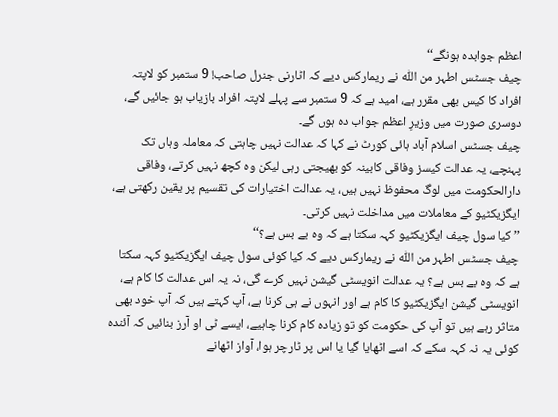اعظم جوابدہ ہونگے‘‘
چیف جسٹس اطہر من اللّٰہ نے ریمارکس دیے کہ اٹارنی جنرل صاحب! 9 ستمبر کو لاپتہ افراد کا کیس بھی مقرر ہے، امید ہے کہ 9 ستمبر سے پہلے لاپتہ افراد بازیاب ہو جائیں گے، دوسری صورت میں وزیرِ اعظم جواب دہ ہوں گے۔
چیف جسٹس اسلام آباد ہائی کورٹ نے کہا کہ عدالت نہیں چاہتی کہ معاملہ وہاں تک پہنچے، یہ عدالت کیسز وفاقی کابینہ کو بھیجتی رہی لیکن وہ کچھ نہیں کرتے، وفاقی دارالحکومت میں لوگ محفوظ نہیں ہیں، یہ عدالت اختیارات کی تقسیم پر یقین رکھتی ہے، ایگزیکٹیو کے معاملات میں مداخلت نہیں کرتی۔
’’کیا سول چیف ایگزیکٹیو کہہ سکتا ہے کہ وہ بے بس ہے؟‘‘
چیف جسٹس اطہر من اللّٰہ نے ریمارکس دیے کہ کیا کوئی سول چیف ایگزیکٹیو کہہ سکتا ہے کہ وہ بے بس ہے؟ یہ عدالت انویسٹی گیشن نہیں کرے گی، نہ یہ اس عدالت کا کام ہے، انویسٹی گیشن ایگزیکٹیو کا کام ہے اور انہوں نے ہی کرنا ہے، آپ کہتے ہیں کہ آپ خود بھی متاثر رہے ہیں تو آپ کی حکومت کو تو زیادہ کام کرنا چاہیے، ایسے ٹی او آرز بنائیں کہ آئندہ کوئی یہ نہ کہہ سکے کہ اسے اٹھایا گیا یا اس پر ٹارچر ہوا، آواز اٹھانے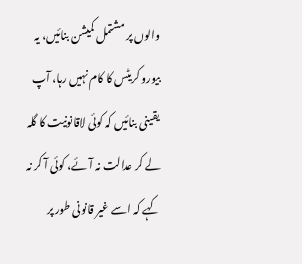والوں پر مشتمل کمیشن بنائیں، یہ بیورو کریٹس کا کام نہیں رہا، آپ یقینی بنائیں کہ کوئی لاقانونیت کا گلہ لے کر عدالت نہ آئے، کوئی آ کر نہ کہے کہ اسے غیر قانونی طور پر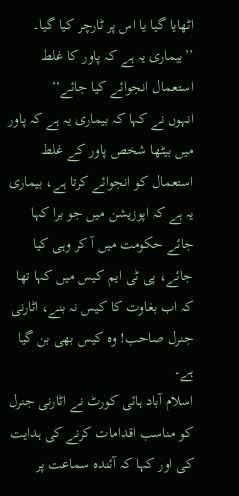اٹھایا گیا یا اس پر ٹارچر کیا گیا۔
’’بیماری یہ ہے کہ پاور کا غلط استعمال انجوائے کیا جائے‘‘
انہوں نے کہا کہ بیماری یہ ہے کہ پاور میں بیٹھا شخص پاور کے غلط استعمال کو انجوائے کرتا ہے، بیماری یہ ہے کہ اپوزیشن میں جو برا کہا جائے حکومت میں آ کر وہی کیا جائے، پی ٹی ایم کیس میں کہا تھا کہ اب بغاوت کا کیس نہ بنے، اٹارنی جنرل صاحب! وہ کیس بھی بن گیا ہے۔
اسلام آباد ہائی کورٹ نے اٹارنی جنرل کو مناسب اقدامات کرنے کی ہدایت کی اور کہا کہ آئندہ سماعت پر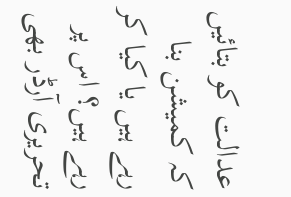عدالت کو بتائیں کہ کمیشن بنا رہے ہیں یا کیا کر رہے ہیں؟ اس پر تحریری آرڈر بھی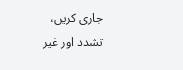جاری کریں، تشدد اور غیر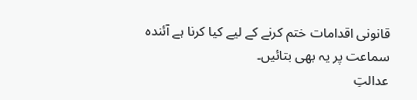قانونی اقدامات ختم کرنے کے لیے کیا کرنا ہے آئندہ سماعت پر یہ بھی بتائیں۔
عدالتِ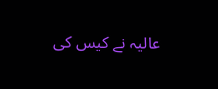عالیہ نے کیس کی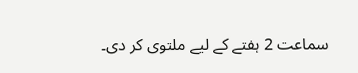سماعت 2 ہفتے کے لیے ملتوی کر دی۔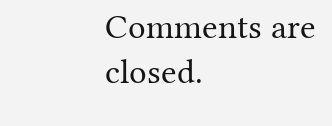Comments are closed.